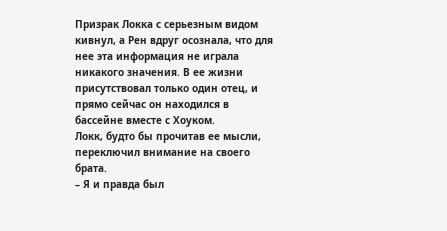Призрак Локка с серьезным видом кивнул, а Рен вдруг осознала, что для нее эта информация не играла никакого значения. В ее жизни присутствовал только один отец, и прямо сейчас он находился в бассейне вместе с Хоуком.
Локк, будто бы прочитав ее мысли, переключил внимание на своего брата.
– Я и правда был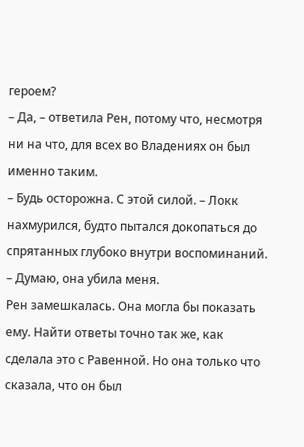героем?
– Да, – ответила Рен, потому что, несмотря ни на что, для всех во Владениях он был именно таким.
– Будь осторожна. С этой силой. – Локк нахмурился, будто пытался докопаться до спрятанных глубоко внутри воспоминаний. – Думаю, она убила меня.
Рен замешкалась. Она могла бы показать ему. Найти ответы точно так же, как сделала это с Равенной. Но она только что сказала, что он был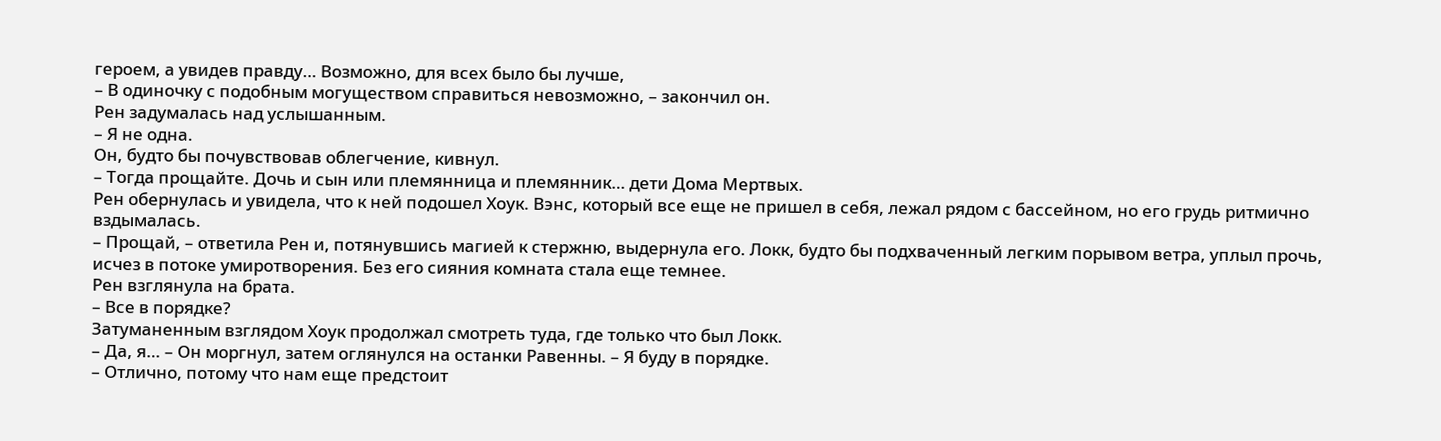героем, а увидев правду… Возможно, для всех было бы лучше,
– В одиночку с подобным могуществом справиться невозможно, – закончил он.
Рен задумалась над услышанным.
– Я не одна.
Он, будто бы почувствовав облегчение, кивнул.
– Тогда прощайте. Дочь и сын или племянница и племянник… дети Дома Мертвых.
Рен обернулась и увидела, что к ней подошел Хоук. Вэнс, который все еще не пришел в себя, лежал рядом с бассейном, но его грудь ритмично вздымалась.
– Прощай, – ответила Рен и, потянувшись магией к стержню, выдернула его. Локк, будто бы подхваченный легким порывом ветра, уплыл прочь, исчез в потоке умиротворения. Без его сияния комната стала еще темнее.
Рен взглянула на брата.
– Все в порядке?
Затуманенным взглядом Хоук продолжал смотреть туда, где только что был Локк.
– Да, я… – Он моргнул, затем оглянулся на останки Равенны. – Я буду в порядке.
– Отлично, потому что нам еще предстоит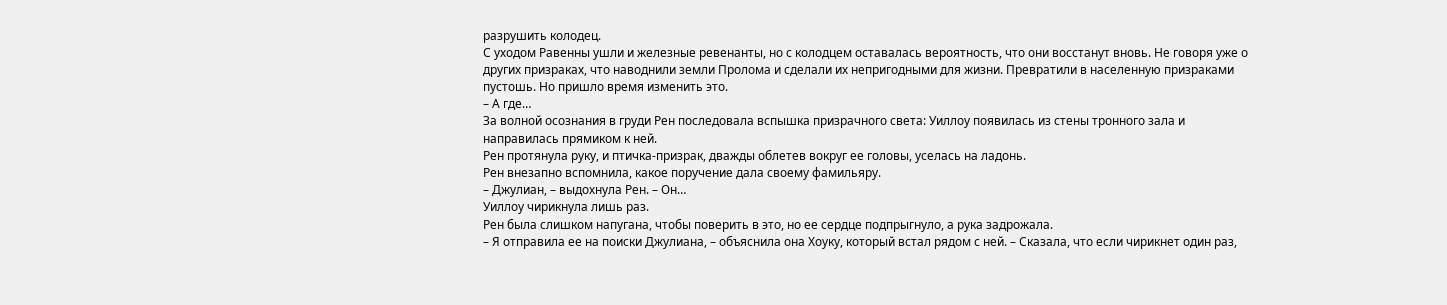разрушить колодец.
С уходом Равенны ушли и железные ревенанты, но с колодцем оставалась вероятность, что они восстанут вновь. Не говоря уже о других призраках, что наводнили земли Пролома и сделали их непригодными для жизни. Превратили в населенную призраками пустошь. Но пришло время изменить это.
– А где…
За волной осознания в груди Рен последовала вспышка призрачного света: Уиллоу появилась из стены тронного зала и направилась прямиком к ней.
Рен протянула руку, и птичка-призрак, дважды облетев вокруг ее головы, уселась на ладонь.
Рен внезапно вспомнила, какое поручение дала своему фамильяру.
– Джулиан, – выдохнула Рен. – Он…
Уиллоу чирикнула лишь раз.
Рен была слишком напугана, чтобы поверить в это, но ее сердце подпрыгнуло, а рука задрожала.
– Я отправила ее на поиски Джулиана, – объяснила она Хоуку, который встал рядом с ней. – Сказала, что если чирикнет один раз,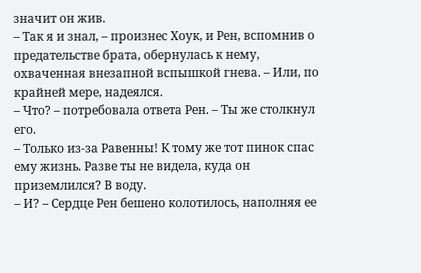значит он жив.
– Так я и знал, – произнес Хоук, и Рен, вспомнив о предательстве брата, обернулась к нему, охваченная внезапной вспышкой гнева. – Или, по крайней мере, надеялся.
– Что? – потребовала ответа Рен. – Ты же столкнул его.
– Только из-за Равенны! К тому же тот пинок спас ему жизнь. Разве ты не видела, куда он приземлился? В воду.
– И? – Сердце Рен бешено колотилось, наполняя ее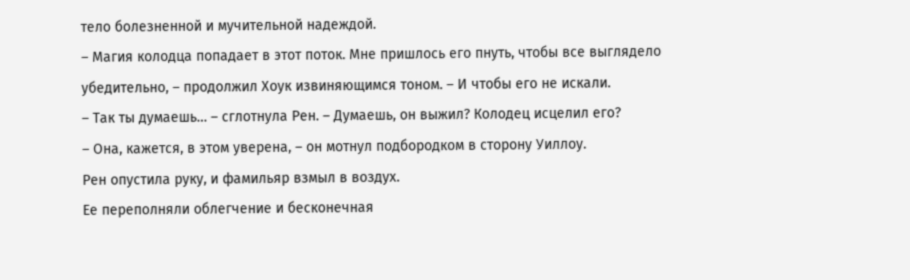тело болезненной и мучительной надеждой.
– Магия колодца попадает в этот поток. Мне пришлось его пнуть, чтобы все выглядело убедительно, – продолжил Хоук извиняющимся тоном. – И чтобы его не искали.
– Так ты думаешь… – сглотнула Рен. – Думаешь, он выжил? Колодец исцелил его?
– Она, кажется, в этом уверена, – он мотнул подбородком в сторону Уиллоу.
Рен опустила руку, и фамильяр взмыл в воздух.
Ее переполняли облегчение и бесконечная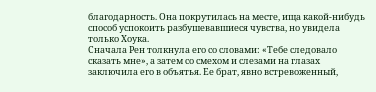благодарность. Она покрутилась на месте, ища какой-нибудь способ успокоить разбушевавшиеся чувства, но увидела только Хоука.
Сначала Рен толкнула его со словами: «Тебе следовало сказать мне», а затем со смехом и слезами на глазах заключила его в объятья. Ее брат, явно встревоженный,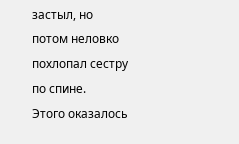застыл, но потом неловко похлопал сестру по спине.
Этого оказалось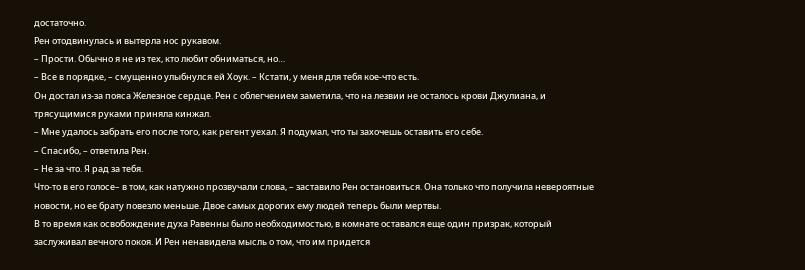достаточно.
Рен отодвинулась и вытерла нос рукавом.
– Прости. Обычно я не из тех, кто любит обниматься, но…
– Все в порядке, – смущенно улыбнулся ей Хоук. – Кстати, у меня для тебя кое-что есть.
Он достал из-за пояса Железное сердце. Рен с облегчением заметила, что на лезвии не осталось крови Джулиана, и трясущимися руками приняла кинжал.
– Мне удалось забрать его после того, как регент уехал. Я подумал, что ты захочешь оставить его себе.
– Спасибо, – ответила Рен.
– Не за что. Я рад за тебя.
Что-то в его голосе– в том, как натужно прозвучали слова, – заставило Рен остановиться. Она только что получила невероятные новости, но ее брату повезло меньше. Двое самых дорогих ему людей теперь были мертвы.
В то время как освобождение духа Равенны было необходимостью, в комнате оставался еще один призрак, который заслуживал вечного покоя. И Рен ненавидела мысль о том, что им придется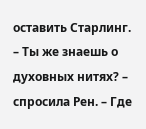оставить Старлинг.
– Ты же знаешь о духовных нитях? – спросила Рен. – Где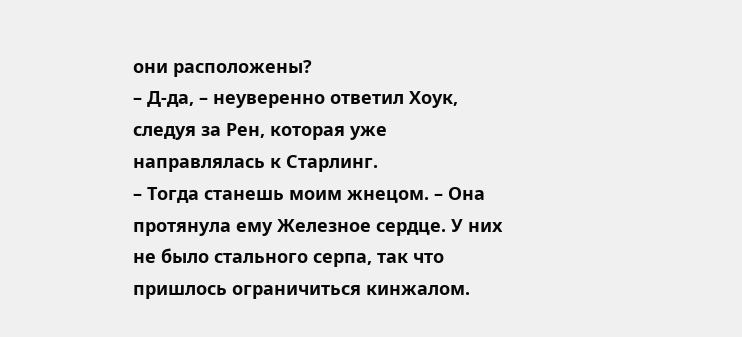они расположены?
– Д-да, – неуверенно ответил Хоук, следуя за Рен, которая уже направлялась к Старлинг.
– Тогда станешь моим жнецом. – Она протянула ему Железное сердце. У них не было стального серпа, так что пришлось ограничиться кинжалом.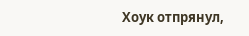Хоук отпрянул,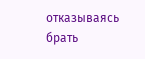отказываясь брать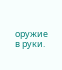оружие в руки.